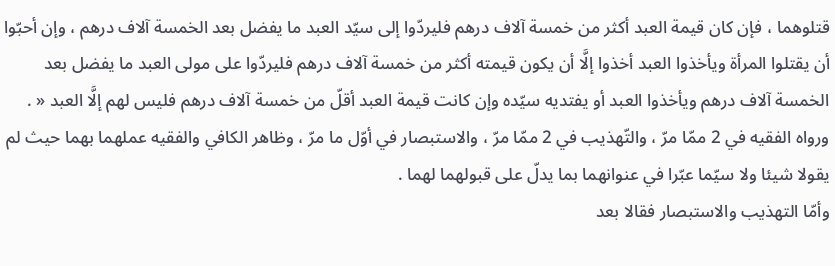قتلوهما ، فإن كان قيمة العبد أكثر من خمسة آلاف درهم فليردّوا إلى سيّد العبد ما يفضل بعد الخمسة آلاف درهم ، وإن أحبّوا أن يقتلوا المرأة ويأخذوا العبد أخذوا إلَّا أن يكون قيمته أكثر من خمسة آلاف درهم فليردّوا على مولى العبد ما يفضل بعد الخمسة آلاف درهم ويأخذوا العبد أو يفتديه سيّده وإن كانت قيمة العبد أقلّ من خمسة آلاف درهم فليس لهم إلَّا العبد « . ورواه الفقيه في 2 ممّا مرّ ، والتّهذيب في 2 ممّا مرّ ، والاستبصار في أوّل ما مرّ ، وظاهر الكافي والفقيه عملهما بهما حيث لم يقولا شيئا ولا سيّما عبّرا في عنوانهما بما يدلّ على قبولهما لهما .
وأمّا التهذيب والاستبصار فقالا بعد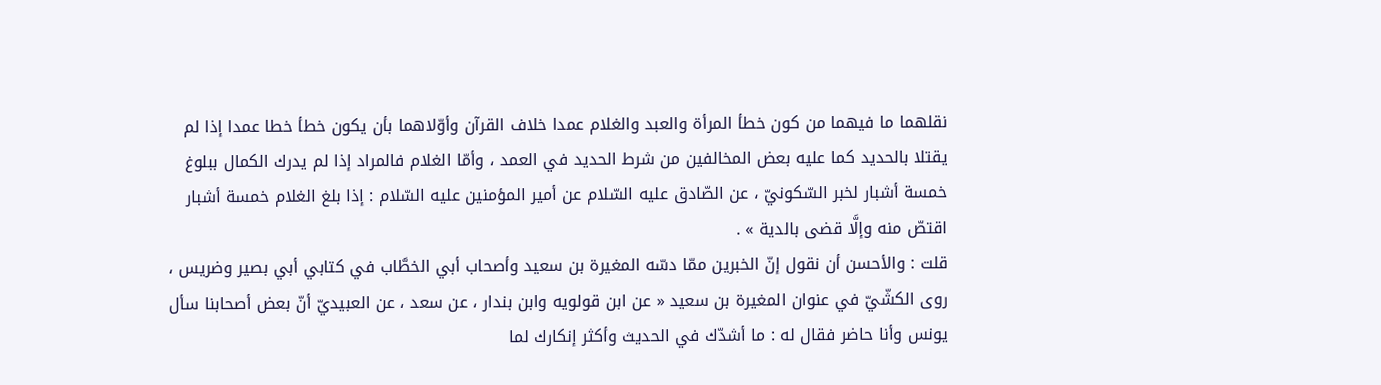نقلهما ما فيهما من كون خطأ المرأة والعبد والغلام عمدا خلاف القرآن وأوّلاهما بأن يكون خطأ خطا عمدا إذا لم يقتلا بالحديد كما عليه بعض المخالفين من شرط الحديد في العمد ، وأمّا الغلام فالمراد إذا لم يدرك الكمال ببلوغ خمسة أشبار لخبر السّكونيّ ، عن الصّادق عليه السّلام عن أمير المؤمنين عليه السّلام : إذا بلغ الغلام خمسة أشبار اقتصّ منه وإلَّا قضى بالدية » .
قلت : والأحسن أن نقول إنّ الخبرين ممّا دسّه المغيرة بن سعيد وأصحاب أبي الخطَّاب في كتابي أبي بصير وضريس ، روى الكشّيّ في عنوان المغيرة بن سعيد « عن ابن قولويه وابن بندار ، عن سعد ، عن العبيديّ أنّ بعض أصحابنا سأل يونس وأنا حاضر فقال له : ما أشدّك في الحديث وأكثر إنكارك لما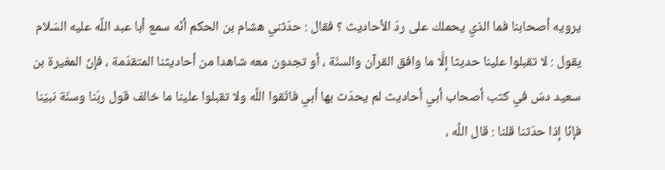يرويه أصحابنا فما الذي يحملك على ردّ الأحاديث ؟ فقال : حدّثني هشام بن الحكم أنّه سمع أبا عبد اللَّه عليه السّلام يقول : لا تقبلوا علينا حديثا إلَّا ما وافق القرآن والسنّة ، أو تجدون معه شاهدا من أحاديثنا المتقدّمة ، فإنّ المغيرة بن سعيد دسّ في كتب أصحاب أبي أحاديث لم يحدّث بها أبي فاتّقوا اللَّه ولا تقبلوا علينا ما خالف قول ربّنا وسنّة نبيّنا فإنّا إذا حدّثنا قلنا : قال اللَّه ،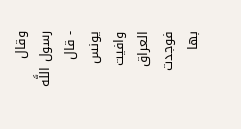وقال رسول اللَّه - قال يونس وافيت العراق فوجدت بها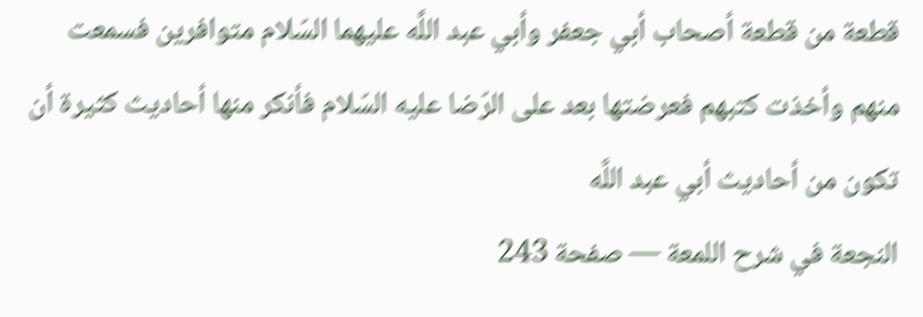قطعة من قطعة أصحاب أبي جعفر وأبي عبد اللَّه عليهما السّلام متوافرين فسمعت منهم وأخذت كتبهم فعرضتها بعد على الرّضا عليه السّلام فأنكر منها أحاديث كثيرة أن تكون من أحاديث أبي عبد اللَّه
النجعة في شرح اللمعة — صفحة 243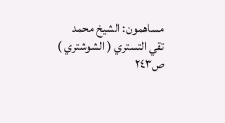مساهمون: الشيخ محمد تقي التستري ( الشوشتري )
ص٢٤٣